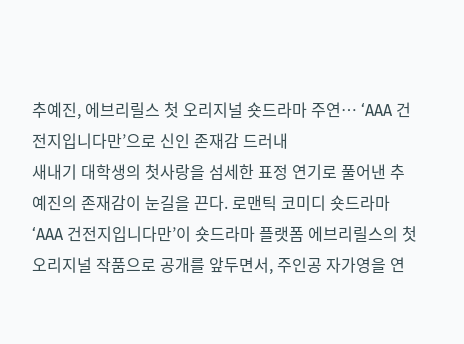추예진, 에브리릴스 첫 오리지널 숏드라마 주연… ‘AAA 건전지입니다만’으로 신인 존재감 드러내
새내기 대학생의 첫사랑을 섬세한 표정 연기로 풀어낸 추예진의 존재감이 눈길을 끈다. 로맨틱 코미디 숏드라마 ‘AAA 건전지입니다만’이 숏드라마 플랫폼 에브리릴스의 첫 오리지널 작품으로 공개를 앞두면서, 주인공 자가영을 연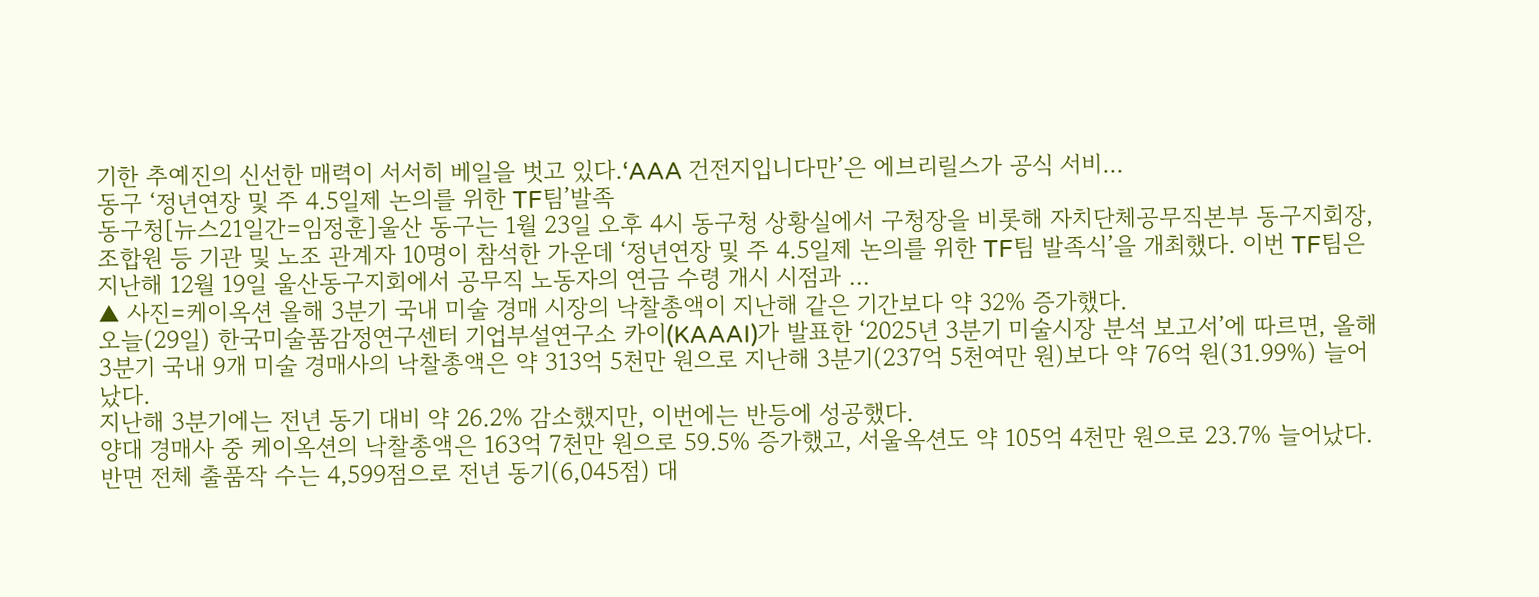기한 추예진의 신선한 매력이 서서히 베일을 벗고 있다.‘AAA 건전지입니다만’은 에브리릴스가 공식 서비...
동구 ‘정년연장 및 주 4.5일제 논의를 위한 TF팀’발족
동구청[뉴스21일간=임정훈]울산 동구는 1월 23일 오후 4시 동구청 상황실에서 구청장을 비롯해 자치단체공무직본부 동구지회장, 조합원 등 기관 및 노조 관계자 10명이 참석한 가운데 ‘정년연장 및 주 4.5일제 논의를 위한 TF팀 발족식’을 개최했다. 이번 TF팀은 지난해 12월 19일 울산동구지회에서 공무직 노동자의 연금 수령 개시 시점과 ...
▲ 사진=케이옥션 올해 3분기 국내 미술 경매 시장의 낙찰총액이 지난해 같은 기간보다 약 32% 증가했다.
오늘(29일) 한국미술품감정연구센터 기업부설연구소 카이(KAAAI)가 발표한 ‘2025년 3분기 미술시장 분석 보고서’에 따르면, 올해 3분기 국내 9개 미술 경매사의 낙찰총액은 약 313억 5천만 원으로 지난해 3분기(237억 5천여만 원)보다 약 76억 원(31.99%) 늘어났다.
지난해 3분기에는 전년 동기 대비 약 26.2% 감소했지만, 이번에는 반등에 성공했다.
양대 경매사 중 케이옥션의 낙찰총액은 163억 7천만 원으로 59.5% 증가했고, 서울옥션도 약 105억 4천만 원으로 23.7% 늘어났다.
반면 전체 출품작 수는 4,599점으로 전년 동기(6,045점) 대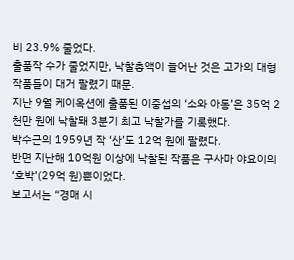비 23.9% 줄었다.
출품작 수가 줄었지만, 낙찰총액이 늘어난 것은 고가의 대형 작품들이 대거 팔렸기 때문.
지난 9월 케이옥션에 출품된 이중섭의 ‘소와 아동’은 35억 2천만 원에 낙찰돼 3분기 최고 낙찰가를 기록했다.
박수근의 1959년 작 ‘산’도 12억 원에 팔렸다.
반면 지난해 10억원 이상에 낙찰된 작품은 구사마 야요이의 ‘호박’(29억 원)뿐이었다.
보고서는 “경매 시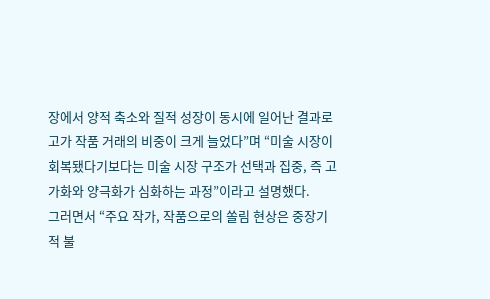장에서 양적 축소와 질적 성장이 동시에 일어난 결과로 고가 작품 거래의 비중이 크게 늘었다”며 “미술 시장이 회복됐다기보다는 미술 시장 구조가 선택과 집중, 즉 고가화와 양극화가 심화하는 과정”이라고 설명했다.
그러면서 “주요 작가, 작품으로의 쏠림 현상은 중장기적 불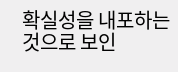확실성을 내포하는 것으로 보인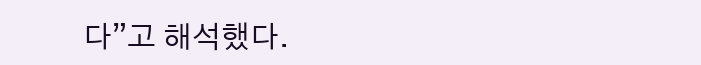다”고 해석했다.